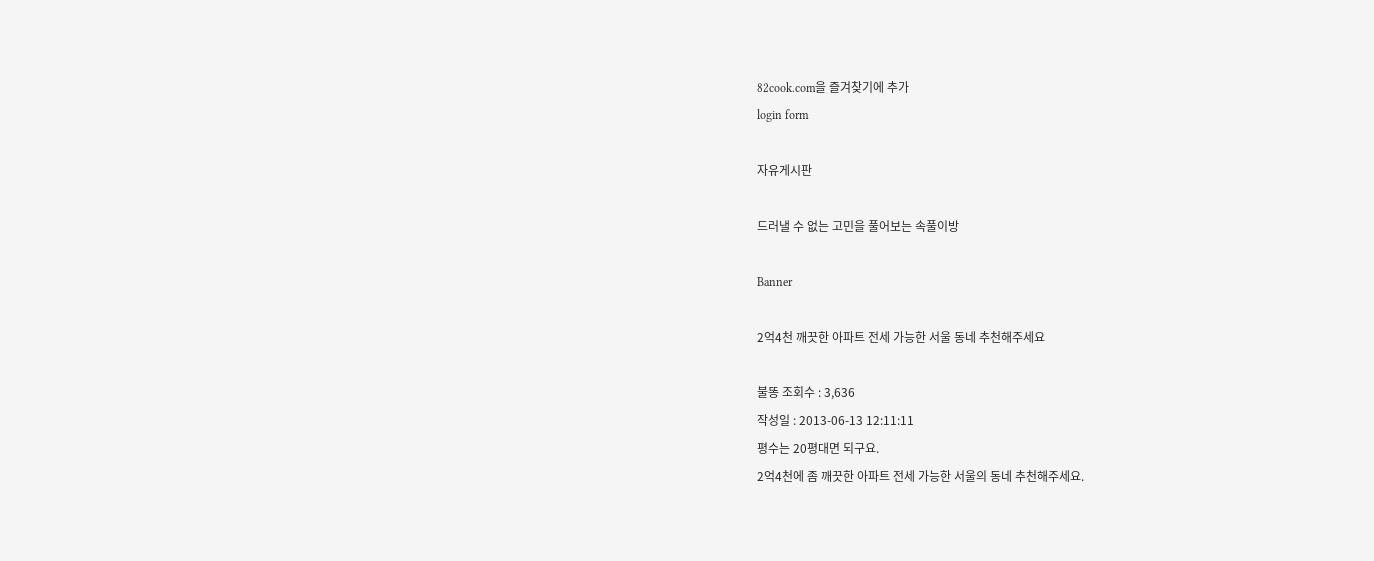82cook.com을 즐겨찾기에 추가
login form

자유게시판

드러낼 수 없는 고민을 풀어보는 속풀이방

Banner

2억4천 깨끗한 아파트 전세 가능한 서울 동네 추천해주세요

불똥 조회수 : 3,636
작성일 : 2013-06-13 12:11:11
평수는 20평대면 되구요.
2억4천에 좀 깨끗한 아파트 전세 가능한 서울의 동네 추천해주세요.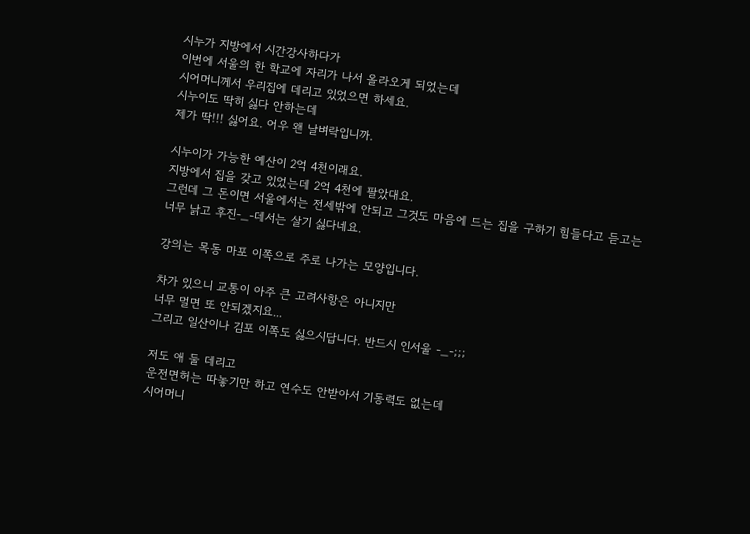시누가 지방에서 시간강사하다가
이번에 서울의 한 학교에 자리가 나서 올라오게 되었는데
시어머니께서 우리집에 데리고 있었으면 하세요.
시누이도 딱히 싫다 안하는데
제가 딱!!! 싫어요. 어우 왠 날벼락입니까.

시누이가 가능한 예산이 2억 4천이래요.
지방에서 집을 갖고 있었는데 2억 4천에 팔았대요.
그런데 그 돈이면 서울에서는 전세밖에 안되고 그것도 마음에 드는 집을 구하기 힘들다고 듣고는
너무 낡고 후진-_-데서는 살기 싫다네요.

강의는 목동 마포 이쪽으로 주로 나가는 모양입니다.

차가 있으니 교통이 아주 큰 고려사항은 아니지만
너무 멀면 또 안되겠지요...
그리고 일산이나 김포 이쪽도 싫으시답니다. 반드시 인서울 -_-;;;

저도 애 둘 데리고
운전면허는 따놓기만 하고 연수도 안받아서 기동력도 없는데
시어머니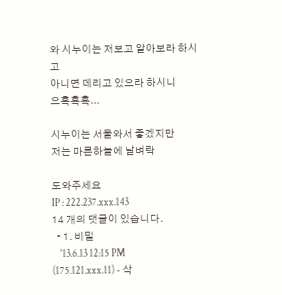와 시누이는 저보고 알아보라 하시고
아니면 데리고 있으라 하시니
으흑흑흑...

시누이는 서울와서 좋겠지만
저는 마른하늘에 날벼락

도와주세요
IP : 222.237.xxx.143
14 개의 댓글이 있습니다.
  • 1. 비밀
    '13.6.13 12:15 PM (175.121.xxx.11) - 삭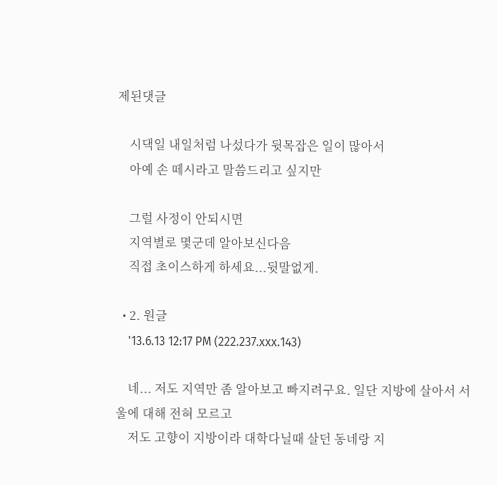제된댓글

    시댁일 내일처럼 나섰다가 뒷목잡은 일이 많아서
    아예 손 떼시라고 말씀드리고 싶지만

    그럴 사정이 안되시면
    지역별로 몇군데 알아보신다음
    직접 초이스하게 하세요...뒷말없게.

  • 2. 원글
    '13.6.13 12:17 PM (222.237.xxx.143)

    네... 저도 지역만 좀 알아보고 빠지려구요. 일단 지방에 살아서 서울에 대해 전혀 모르고
    저도 고향이 지방이라 대학다닐때 살던 동네랑 지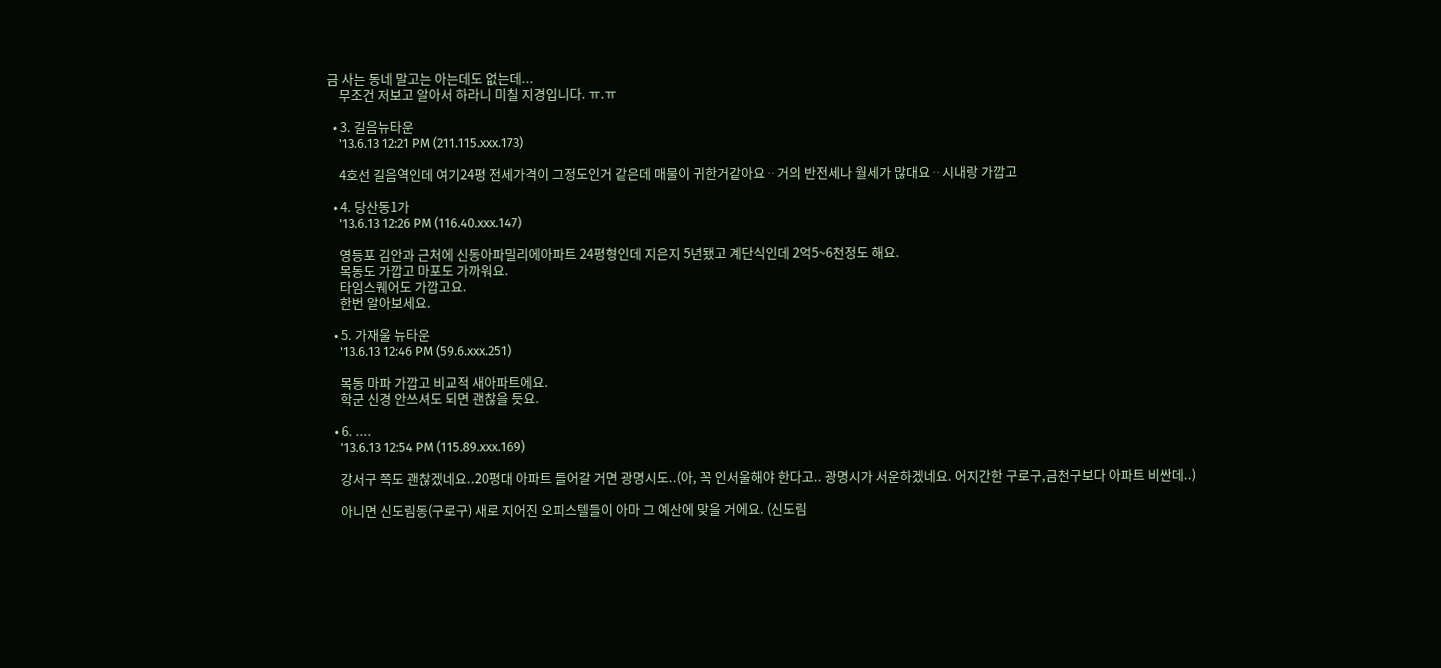금 사는 동네 말고는 아는데도 없는데...
    무조건 저보고 알아서 하라니 미칠 지경입니다. ㅠ.ㅠ

  • 3. 길음뉴타운
    '13.6.13 12:21 PM (211.115.xxx.173)

    4호선 길음역인데 여기24평 전세가격이 그정도인거 같은데 매물이 귀한거같아요ᆢ거의 반전세나 월세가 많대요ᆢ시내랑 가깝고

  • 4. 당산동1가
    '13.6.13 12:26 PM (116.40.xxx.147)

    영등포 김안과 근처에 신동아파밀리에아파트 24평형인데 지은지 5년됐고 계단식인데 2억5~6천정도 해요.
    목동도 가깝고 마포도 가까워요.
    타임스퀘어도 가깝고요.
    한번 알아보세요.

  • 5. 가재울 뉴타운
    '13.6.13 12:46 PM (59.6.xxx.251)

    목동 마파 가깝고 비교적 새아파트에요.
    학군 신경 안쓰셔도 되면 괜찮을 듯요.

  • 6. ....
    '13.6.13 12:54 PM (115.89.xxx.169)

    강서구 쪽도 괜찮겠네요..20평대 아파트 들어갈 거면 광명시도..(아, 꼭 인서울해야 한다고.. 광명시가 서운하겠네요. 어지간한 구로구,금천구보다 아파트 비싼데..)

    아니면 신도림동(구로구) 새로 지어진 오피스텔들이 아마 그 예산에 맞을 거에요. (신도림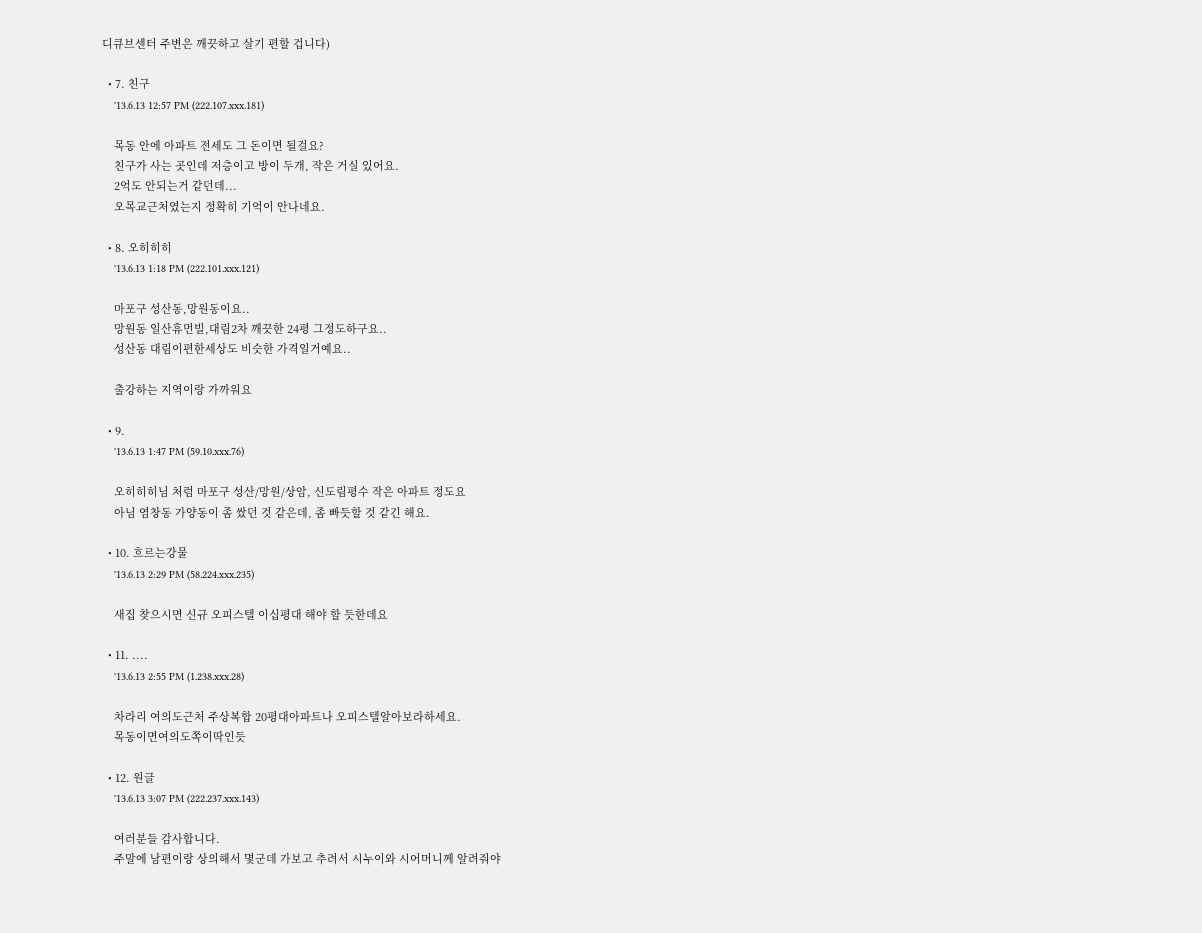디큐브센터 주변은 깨끗하고 살기 편할 겁니다)

  • 7. 친구
    '13.6.13 12:57 PM (222.107.xxx.181)

    목동 안에 아파트 전세도 그 돈이면 될걸요?
    친구가 사는 곳인데 저층이고 방이 두개, 작은 거실 있어요.
    2억도 안되는거 같던데...
    오목교근처였는지 정확히 기억이 안나네요.

  • 8. 오히히히
    '13.6.13 1:18 PM (222.101.xxx.121)

    마포구 성산동,망원동이요..
    망원동 일산휴먼빌,대림2차 깨끗한 24평 그정도하구요..
    성산동 대림이편한세상도 비슷한 가격일거예요..

    출강하는 지역이랑 가까워요

  • 9.
    '13.6.13 1:47 PM (59.10.xxx.76)

    오히히히님 처럼 마포구 성산/망원/상암, 신도림평수 작은 아파트 정도요
    아님 염창동 가양동이 좀 쌌던 것 같은데, 좀 빠듯할 것 같긴 해요.

  • 10. 흐르는강물
    '13.6.13 2:29 PM (58.224.xxx.235)

    새집 찾으시면 신규 오피스텔 이십평대 해야 할 듯한데요

  • 11. ....
    '13.6.13 2:55 PM (1.238.xxx.28)

    차라리 여의도근처 주상복합 20평대아파트나 오피스텔알아보라하세요.
    목동이면여의도쪽이딱인듯

  • 12. 원글
    '13.6.13 3:07 PM (222.237.xxx.143)

    여러분들 감사합니다.
    주말에 남편이랑 상의해서 몇군데 가보고 추려서 시누이와 시어머니께 알려줘야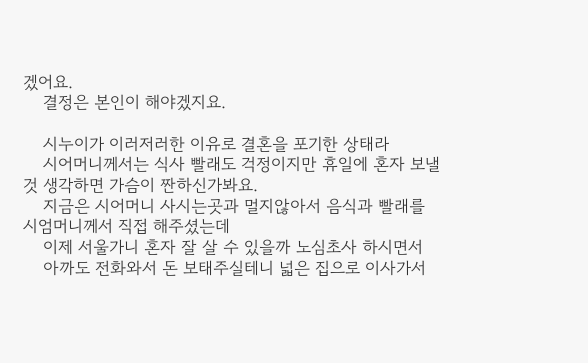겠어요.
    결정은 본인이 해야겠지요.

    시누이가 이러저러한 이유로 결혼을 포기한 상태라
    시어머니께서는 식사 빨래도 걱정이지만 휴일에 혼자 보낼것 생각하면 가슴이 짠하신가봐요.
    지금은 시어머니 사시는곳과 멀지않아서 음식과 빨래를 시엄머니께서 직접 해주셨는데
    이제 서울가니 혼자 잘 살 수 있을까 노심초사 하시면서
    아까도 전화와서 돈 보태주실테니 넓은 집으로 이사가서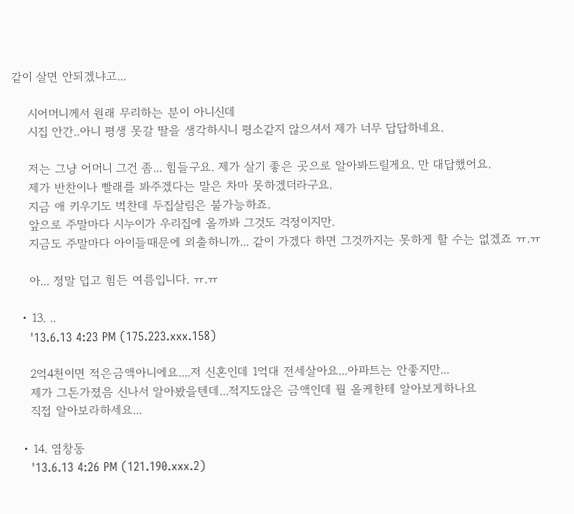같이 살면 안되겠냐고...

    시어머니께서 원래 무리하는 분이 아니신데
    시집 안간..아니 평생 못갈 딸을 생각하시니 평소같지 않으셔서 제가 너무 답답하네요.

    저는 그냥 어머니 그건 좀... 힘들구요. 제가 살기 좋은 곳으로 알아봐드릴게요. 만 대답했어요.
    제가 반찬이나 빨래를 봐주겠다는 말은 차마 못하겠더라구요.
    지금 애 키우기도 벅찬데 두집살림은 불가능하죠.
    앞으로 주말마다 시누이가 우리집에 올까봐 그것도 걱정이지만.
    지금도 주말마다 아이들때문에 외출하니까... 같이 가겠다 하면 그것까지는 못하게 할 수는 없겠죠 ㅠ.ㅠ

    아... 정말 덥고 힘든 여름입니다. ㅠ.ㅠ

  • 13. ..
    '13.6.13 4:23 PM (175.223.xxx.158)

    2억4천이면 적은금액아니에요....저 신혼인데 1억대 전세살아요...아파트는 안좋지만...
    제가 그돈가졌음 신나서 알아봤을텐데...적지도않은 금액인데 뭘 올케한테 알아보게하나요
    직접 알아보라하세요...

  • 14. 염창동
    '13.6.13 4:26 PM (121.190.xxx.2)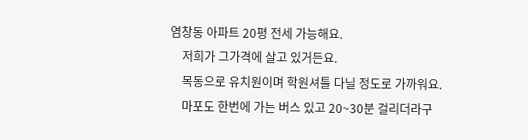염창동 아파트 20평 전세 가능해요.
    저희가 그가격에 살고 있거든요.
    목동으로 유치원이며 학원셔틀 다닐 정도로 가까워요.
    마포도 한번에 가는 버스 있고 20~30분 걸리더라구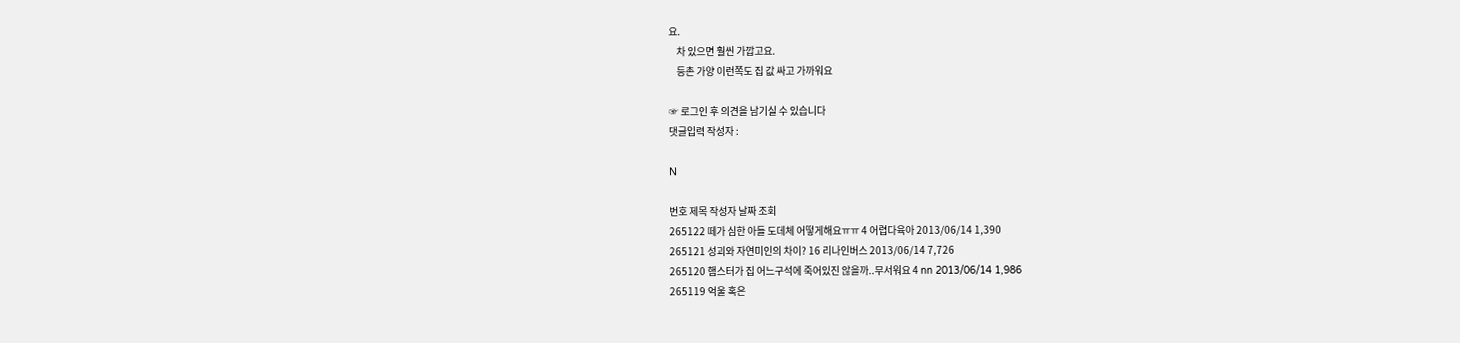요.
    차 있으면 훨씬 가깝고요.
    등촌 가양 이런쪽도 집 값 싸고 가까워요

☞ 로그인 후 의견을 남기실 수 있습니다
댓글입력 작성자 :

N

번호 제목 작성자 날짜 조회
265122 떼가 심한 아들 도데체 어떻게해요ㅠㅠ 4 어렵다육아 2013/06/14 1,390
265121 성괴와 자연미인의 차이? 16 리나인버스 2013/06/14 7,726
265120 햄스터가 집 어느구석에 죽어있진 않을까..무서워요 4 nn 2013/06/14 1,986
265119 억울 혹은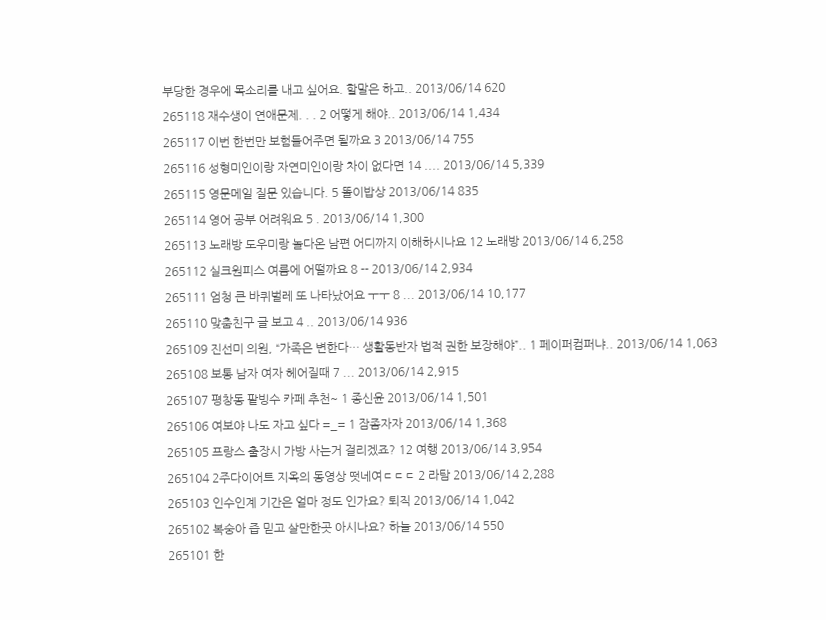부당한 경우에 목소리를 내고 싶어요. 할말은 하고.. 2013/06/14 620
265118 재수생이 연애문제. . . 2 어떻게 해야.. 2013/06/14 1,434
265117 이번 한번만 보험들어주면 될까요 3 2013/06/14 755
265116 성형미인이랑 자연미인이랑 차이 없다면 14 .... 2013/06/14 5,339
265115 영문메일 질문 있습니다. 5 똘이밥상 2013/06/14 835
265114 영어 공부 어려워요 5 . 2013/06/14 1,300
265113 노래방 도우미랑 놀다온 남편 어디까지 이해하시나요 12 노래방 2013/06/14 6,258
265112 실크원피스 여름에 어떨까요 8 -- 2013/06/14 2,934
265111 엄청 큰 바퀴벌레 또 나타났어요 ㅜㅜ 8 ... 2013/06/14 10,177
265110 맞춤친구 글 보고 4 .. 2013/06/14 936
265109 진선미 의원, “가족은 변한다… 생활동반자 법적 권한 보장해야”.. 1 페이퍼컴퍼냐.. 2013/06/14 1,063
265108 보통 남자 여자 헤어질때 7 ... 2013/06/14 2,915
265107 평창동 팥빙수 카페 추천~ 1 종신윤 2013/06/14 1,501
265106 여보야 나도 자고 싶다 =_= 1 잠좀자자 2013/06/14 1,368
265105 프랑스 출장시 가방 사는거 걸리겠죠? 12 여행 2013/06/14 3,954
265104 2주다이어트 지옥의 동영상 떳네여ㄷㄷㄷ 2 라탐 2013/06/14 2,288
265103 인수인계 기간은 얼마 정도 인가요? 퇴직 2013/06/14 1,042
265102 복숭아 즙 믿고 살만한곳 아시나요? 하늘 2013/06/14 550
265101 한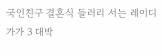국인친구 결혼식 들러리 서는 레이디가가 3 대박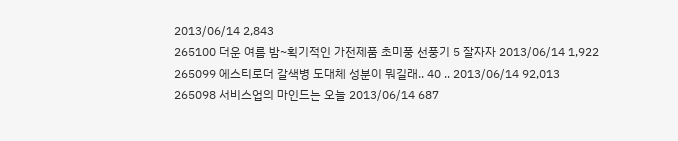2013/06/14 2,843
265100 더운 여름 밤~획기적인 가전제품 초미풍 선풍기 5 잘자자 2013/06/14 1,922
265099 에스티로더 갈색병 도대체 성분이 뭐길래.. 40 .. 2013/06/14 92,013
265098 서비스업의 마인드는 오늘 2013/06/14 687